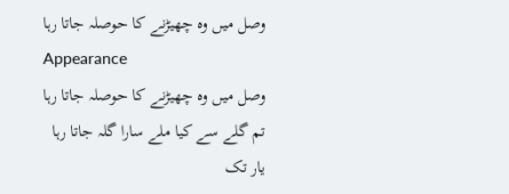وصل میں وہ چھیڑنے کا حوصلہ جاتا رہا
Appearance
وصل میں وہ چھیڑنے کا حوصلہ جاتا رہا
تم گلے سے کیا ملے سارا گلہ جاتا رہا
یار تک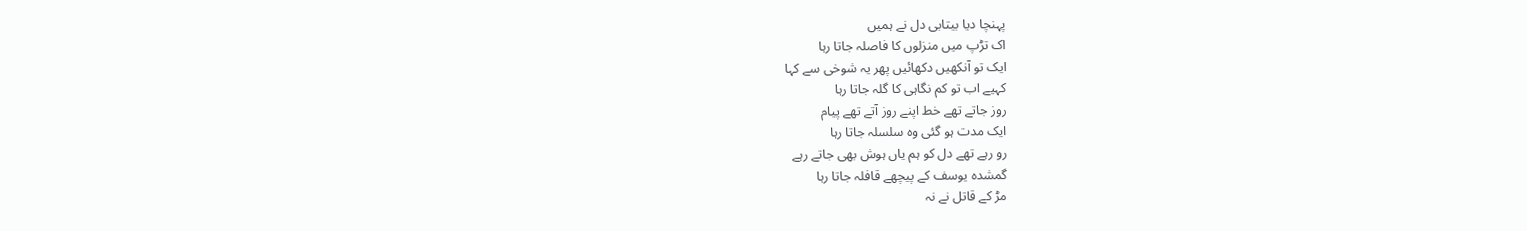پہنچا دیا بیتابی دل نے ہمیں
اک تڑپ میں منزلوں کا فاصلہ جاتا رہا
ایک تو آنکھیں دکھائیں پھر یہ شوخی سے کہا
کہیے اب تو کم نگاہی کا گلہ جاتا رہا
روز جاتے تھے خط اپنے روز آتے تھے پیام
ایک مدت ہو گئی وہ سلسلہ جاتا رہا
رو رہے تھے دل کو ہم یاں ہوش بھی جاتے رہے
گمشدہ یوسف کے پیچھے قافلہ جاتا رہا
مڑ کے قاتل نے نہ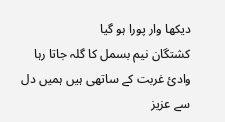دیکھا وار پورا ہو گیا
کشتگان نیم بسمل کا گلہ جاتا رہا
وادئ غربت کے ساتھی ہیں ہمیں دل سے عزیز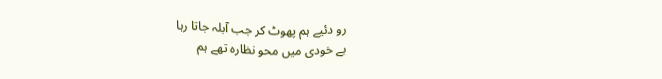رو دئیے ہم پھوٹ کر جب آبلہ جاتا رہا
بے خودی میں محو نظارہ تھے ہم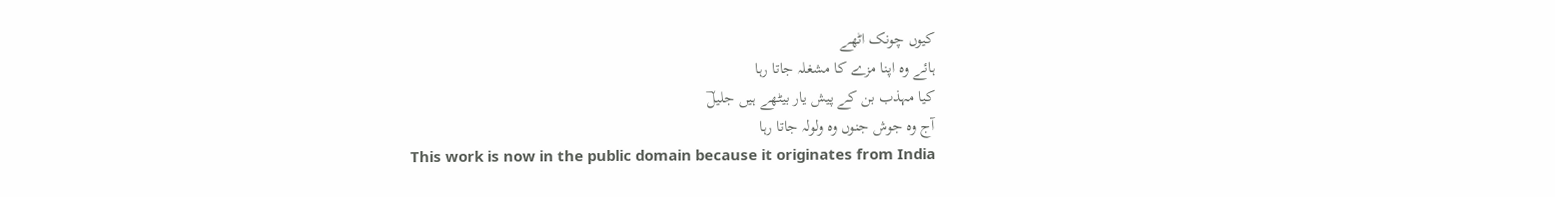کیوں چونک اٹھے
ہائے وہ اپنا مزے کا مشغلہ جاتا رہا
کیا مہذب بن کے پیش یار بیٹھے ہیں جلیلؔ
آج وہ جوش جنوں وہ ولولہ جاتا رہا
This work is now in the public domain because it originates from India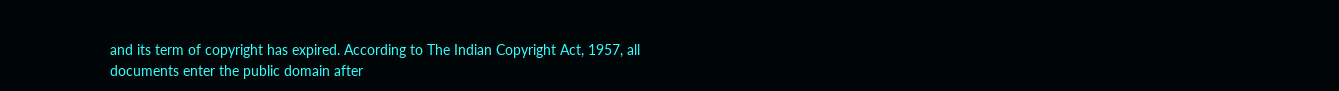and its term of copyright has expired. According to The Indian Copyright Act, 1957, all documents enter the public domain after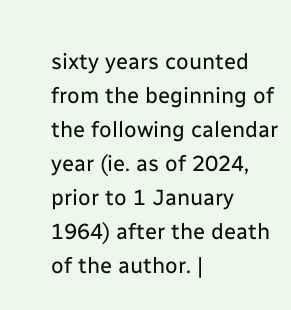sixty years counted from the beginning of the following calendar year (ie. as of 2024, prior to 1 January 1964) after the death of the author. |